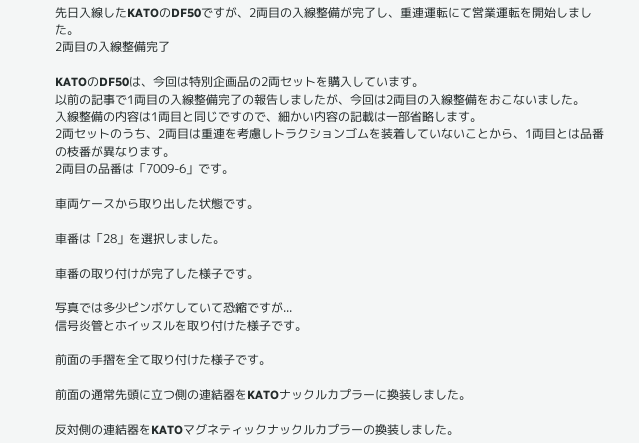先日入線したKATOのDF50ですが、2両目の入線整備が完了し、重連運転にて営業運転を開始しました。
2両目の入線整備完了

KATOのDF50は、今回は特別企画品の2両セットを購入しています。
以前の記事で1両目の入線整備完了の報告しましたが、今回は2両目の入線整備をおこないました。
入線整備の内容は1両目と同じですので、細かい内容の記載は一部省略します。
2両セットのうち、2両目は重連を考慮しトラクションゴムを装着していないことから、1両目とは品番の枝番が異なります。
2両目の品番は「7009-6」です。

車両ケースから取り出した状態です。

車番は「28」を選択しました。

車番の取り付けが完了した様子です。

写真では多少ピンボケしていて恐縮ですが...
信号炎管とホイッスルを取り付けた様子です。

前面の手摺を全て取り付けた様子です。

前面の通常先頭に立つ側の連結器をKATOナックルカプラーに換装しました。

反対側の連結器をKATOマグネティックナックルカプラーの換装しました。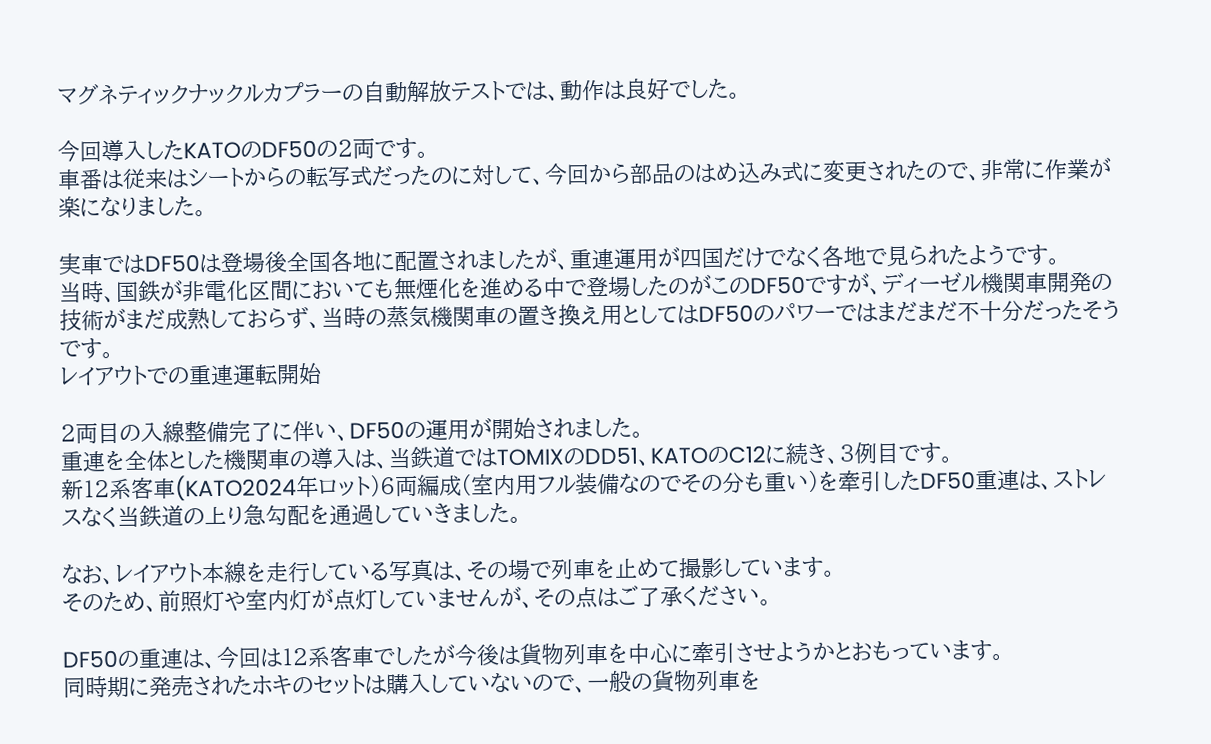マグネティックナックルカプラーの自動解放テストでは、動作は良好でした。

今回導入したKATOのDF50の2両です。
車番は従来はシートからの転写式だったのに対して、今回から部品のはめ込み式に変更されたので、非常に作業が楽になりました。

実車ではDF50は登場後全国各地に配置されましたが、重連運用が四国だけでなく各地で見られたようです。
当時、国鉄が非電化区間においても無煙化を進める中で登場したのがこのDF50ですが、ディーゼル機関車開発の技術がまだ成熟しておらず、当時の蒸気機関車の置き換え用としてはDF50のパワーではまだまだ不十分だったそうです。
レイアウトでの重連運転開始

2両目の入線整備完了に伴い、DF50の運用が開始されました。
重連を全体とした機関車の導入は、当鉄道ではTOMIXのDD51、KATOのC12に続き、3例目です。
新12系客車(KATO2024年ロット)6両編成(室内用フル装備なのでその分も重い)を牽引したDF50重連は、ストレスなく当鉄道の上り急勾配を通過していきました。

なお、レイアウト本線を走行している写真は、その場で列車を止めて撮影しています。
そのため、前照灯や室内灯が点灯していませんが、その点はご了承ください。

DF50の重連は、今回は12系客車でしたが今後は貨物列車を中心に牽引させようかとおもっています。
同時期に発売されたホキのセットは購入していないので、一般の貨物列車を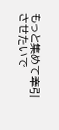もっと集めて牽引させたいで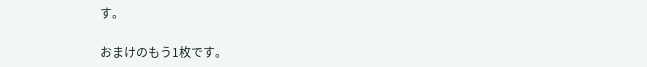す。

おまけのもう1枚です。